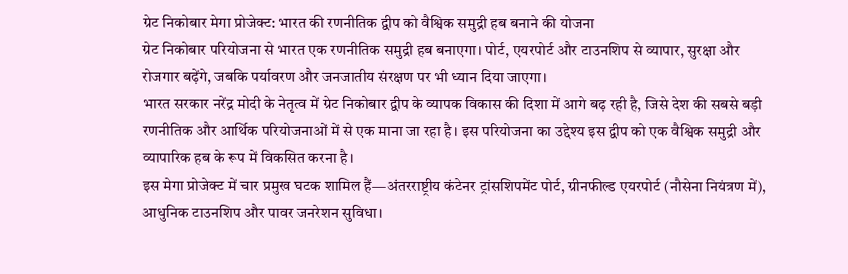ग्रेट निकोबार मेगा प्रोजेक्ट: भारत की रणनीतिक द्वीप को वैश्विक समुद्री हब बनाने की योजना
ग्रेट निकोबार परियोजना से भारत एक रणनीतिक समुद्री हब बनाएगा। पोर्ट, एयरपोर्ट और टाउनशिप से व्यापार, सुरक्षा और रोजगार बढ़ेंगे, जबकि पर्यावरण और जनजातीय संरक्षण पर भी ध्यान दिया जाएगा।
भारत सरकार नरेंद्र मोदी के नेतृत्व में ग्रेट निकोबार द्वीप के व्यापक विकास की दिशा में आगे बढ़ रही है, जिसे देश की सबसे बड़ी रणनीतिक और आर्थिक परियोजनाओं में से एक माना जा रहा है। इस परियोजना का उद्देश्य इस द्वीप को एक वैश्विक समुद्री और व्यापारिक हब के रूप में विकसित करना है।
इस मेगा प्रोजेक्ट में चार प्रमुख घटक शामिल हैं—अंतरराष्ट्रीय कंटेनर ट्रांसशिपमेंट पोर्ट, ग्रीनफील्ड एयरपोर्ट (नौसेना नियंत्रण में), आधुनिक टाउनशिप और पावर जनरेशन सुविधा।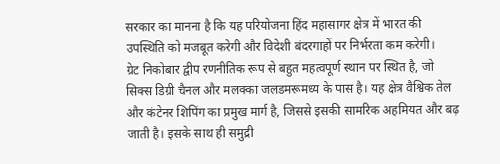सरकार का मानना है कि यह परियोजना हिंद महासागर क्षेत्र में भारत की उपस्थिति को मजबूत करेगी और विदेशी बंदरगाहों पर निर्भरता कम करेगी।
ग्रेट निकोबार द्वीप रणनीतिक रूप से बहुत महत्वपूर्ण स्थान पर स्थित है, जो सिक्स डिग्री चैनल और मलक्का जलडमरूमध्य के पास है। यह क्षेत्र वैश्विक तेल और कंटेनर शिपिंग का प्रमुख मार्ग है, जिससे इसकी सामरिक अहमियत और बढ़ जाती है। इसके साथ ही समुद्री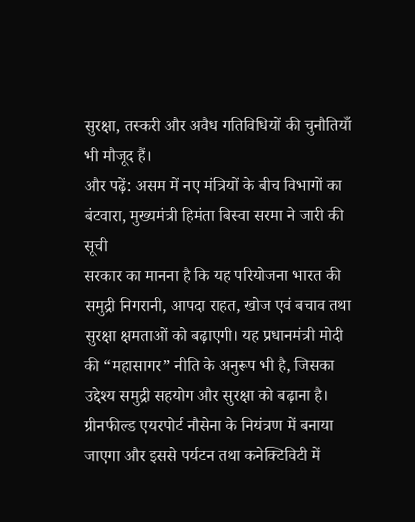सुरक्षा, तस्करी और अवैध गतिविधियों की चुनौतियाँ भी मौजूद हैं।
और पढ़ें: असम में नए मंत्रियों के बीच विभागों का बंटवारा, मुख्यमंत्री हिमंता बिस्वा सरमा ने जारी की सूची
सरकार का मानना है कि यह परियोजना भारत की समुद्री निगरानी, आपदा राहत, खोज एवं बचाव तथा सुरक्षा क्षमताओं को बढ़ाएगी। यह प्रधानमंत्री मोदी की “महासागर” नीति के अनुरूप भी है, जिसका उद्देश्य समुद्री सहयोग और सुरक्षा को बढ़ाना है।
ग्रीनफील्ड एयरपोर्ट नौसेना के नियंत्रण में बनाया जाएगा और इससे पर्यटन तथा कनेक्टिविटी में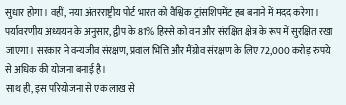सुधार होगा। वहीं, नया अंतरराष्ट्रीय पोर्ट भारत को वैश्विक ट्रांसशिपमेंट हब बनाने में मदद करेगा।
पर्यावरणीय अध्ययन के अनुसार, द्वीप के 81% हिस्से को वन और संरक्षित क्षेत्र के रूप में सुरक्षित रखा जाएगा। सरकार ने वन्यजीव संरक्षण, प्रवाल भित्ति और मैंग्रोव संरक्षण के लिए 72,000 करोड़ रुपये से अधिक की योजना बनाई है।
साथ ही, इस परियोजना से एक लाख से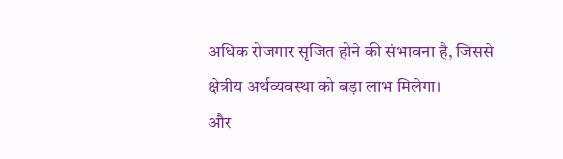अधिक रोजगार सृजित होने की संभावना है, जिससे क्षेत्रीय अर्थव्यवस्था को बड़ा लाभ मिलेगा।
और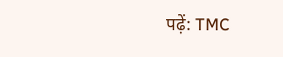पढ़ें: TMC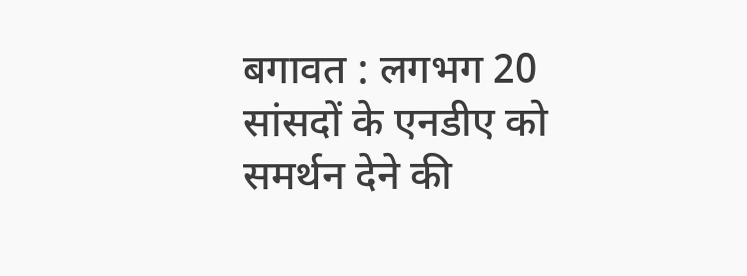बगावत : लगभग 20 सांसदों के एनडीए को समर्थन देने की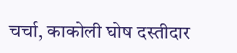चर्चा, काकोली घोष दस्तीदार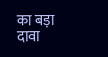का बड़ा दावा